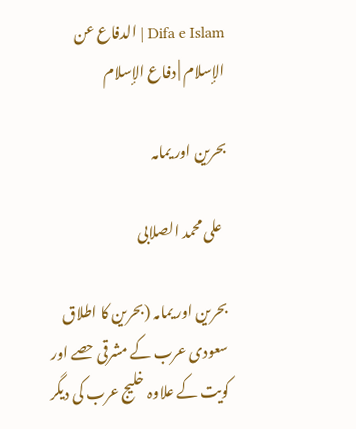Difa e Islam | الدفاع عن الإسلام | دفاع الإسلام

بحرین اور یمامہ

  علی محمد الصلابی

بحرین اور یمامہ (بحرین کا اطلاق سعودی عرب کے مشرقی حصے اور کویت کے علاوہ خلیج عرب کی دیگر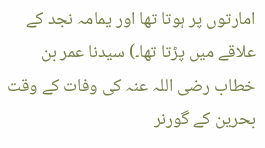امارتوں پر ہوتا تھا اور یمامہ نجد کے علاقے میں پڑتا تھا۔) سیدنا عمر بن خطاب رضی اللہ عنہ کی وفات کے وقت بحرین کے گورنر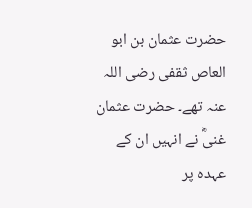حضرت عثمان بن ابو العاص ثقفی رضی اللہ عنہ تھے۔ حضرت عثمان غنیؓ نے انہیں ان کے عہدہ پر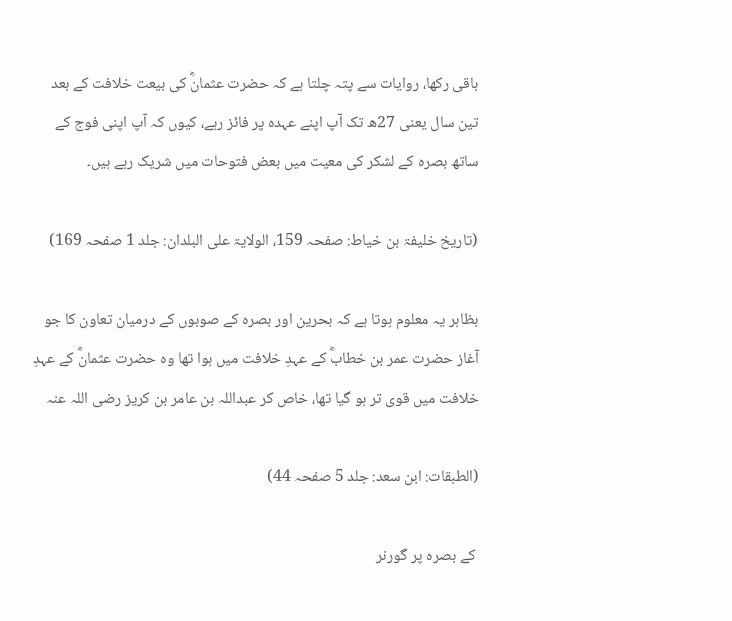باقی رکھا، روایات سے پتہ چلتا ہے کہ حضرت عثمانؓ کی بیعت خلافت کے بعد تین سال یعنی 27ھ تک آپ اپنے عہدہ پر فائز رہے، کیوں کہ آپ اپنی فوج کے ساتھ بصرہ کے لشکر کی معیت میں بعض فتوحات میں شریک رہے ہیں۔

(تاریخ خلیفۃ بن خیاط: صفحہ 159، الولایۃ علی البلدان: جلد 1 صفحہ 169)

بظاہر یہ معلوم ہوتا ہے کہ بحرین اور بصرہ کے صوبوں کے درمیان تعاون کا جو آغاز حضرت عمر بن خطابؓ کے عہدِ خلافت میں ہوا تھا وہ حضرت عثمانؓ کے عہدِ خلافت میں قوی تر ہو گیا تھا، خاص کر عبداللہ بن عامر بن کریز رضی اللہ عنہ

(الطبقات: ابن سعد: جلد 5 صفحہ 44)

 کے بصرہ پر گورنر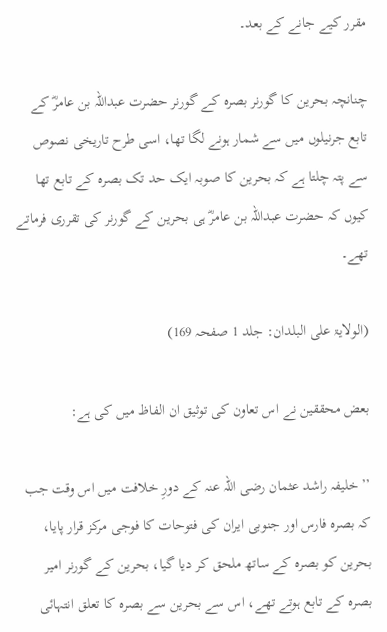مقرر کیے جانے کے بعد۔

چنانچہ بحرین کا گورنر بصرہ کے گورنر حضرت عبداللہ بن عامرؓ کے تابع جرنیلوں میں سے شمار ہونے لگا تھا، اسی طرح تاریخی نصوص سے پتہ چلتا ہے کہ بحرین کا صوبہ ایک حد تک بصرہ کے تابع تھا کیوں کہ حضرت عبداللہ بن عامرؓ ہی بحرین کے گورنر کی تقرری فرماتے تھے۔

(الولایۃ علی البلدان: جلد 1 صفحہ 169)

بعض محققین نے اس تعاون کی توثیق ان الفاظ میں کی ہے:

’’ خلیفہ راشد عثمان رضی اللہ عنہ کے دورِ خلافت میں اس وقت جب کہ بصرہ فارس اور جنوبی ایران کی فتوحات کا فوجی مرکز قرار پایا، بحرین کو بصرہ کے ساتھ ملحق کر دیا گیا، بحرین کے گورنر امیر بصرہ کے تابع ہوتے تھے، اس سے بحرین سے بصرہ کا تعلق انتہائی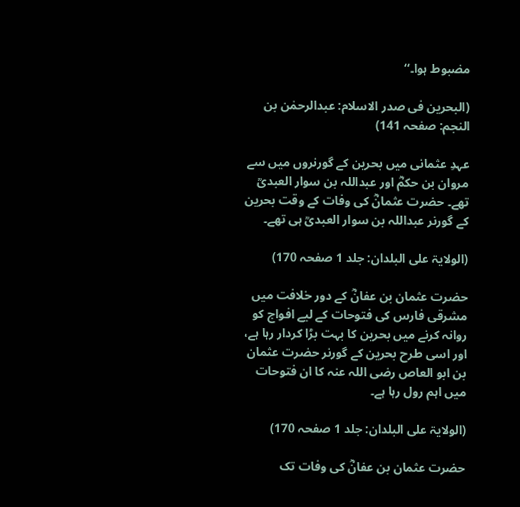مضبوط ہوا۔‘‘

(البحرین فی صدر الاسلام: عبدالرحمٰن بن النجم: صفحہ 141)

عہدِ عثمانی میں بحرین کے گورنروں میں سے مروان بن حکمؓ اور عبداللہ بن سوار العبدیؒ تھے۔ حضرت عثمانؓ کی وفات کے وقت بحرین کے گورنر عبداللہ بن سوار العبدیؒ ہی تھے۔

(الولایۃ علی البلدان: جلد 1 صفحہ 170)

حضرت عثمان بن عفانؓ کے دور خلافت میں مشرقی فارس کی فتوحات کے لیے افواج کو روانہ کرنے میں بحرین کا بہت بڑا کردار رہا ہے، اور اسی طرح بحرین کے گورنر حضرت عثمان بن ابو العاص رضی اللہ عنہ کا ان فتوحات میں اہم رول رہا ہے۔

(الولایۃ علی البلدان: جلد 1 صفحہ 170)

حضرت عثمان بن عفانؓ کی وفات تک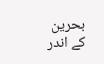بحرین کے اندر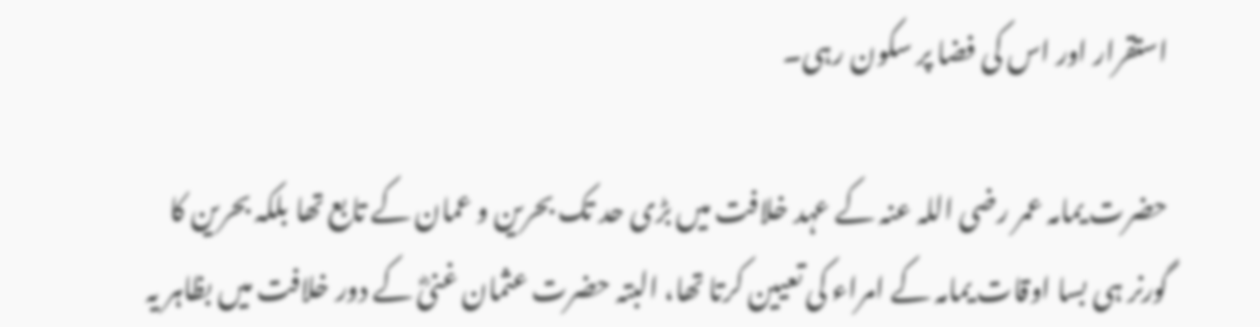استقرار اور اس کی فضا پر سکون رہی۔

حضرت یمامہ عمر رضی اللہ عنہ کے عہد خلافت میں بڑی حد تک بحرین و عمان کے تابع تھا بلکہ بحرین کا گورنر ہی بسا اوقات یمامہ کے امراء کی تعیین کرتا تھا، البتہ حضرت عثمان غنیؓ کے دور خلافت میں بظاہر یہ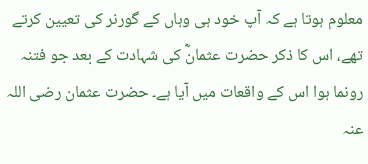معلوم ہوتا ہے کہ آپ خود ہی وہاں کے گورنر کی تعیین کرتے تھے، اس کا ذکر حضرت عثمانؓ کی شہادت کے بعد جو فتنہ رونما ہوا اس کے واقعات میں آیا ہے۔ حضرت عثمان رضی اللہ عنہ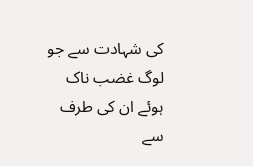کی شہادت سے جو لوگ غضب ناک ہوئے ان کی طرف سے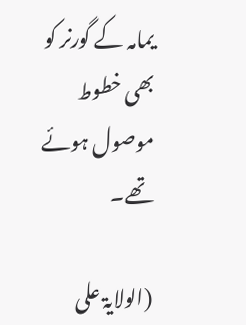یمامہ کے گورنر کو بھی خطوط موصول ہوئے تھے۔

(الولایۃ علی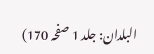البلدان: جلد 1 صفحہ 170)